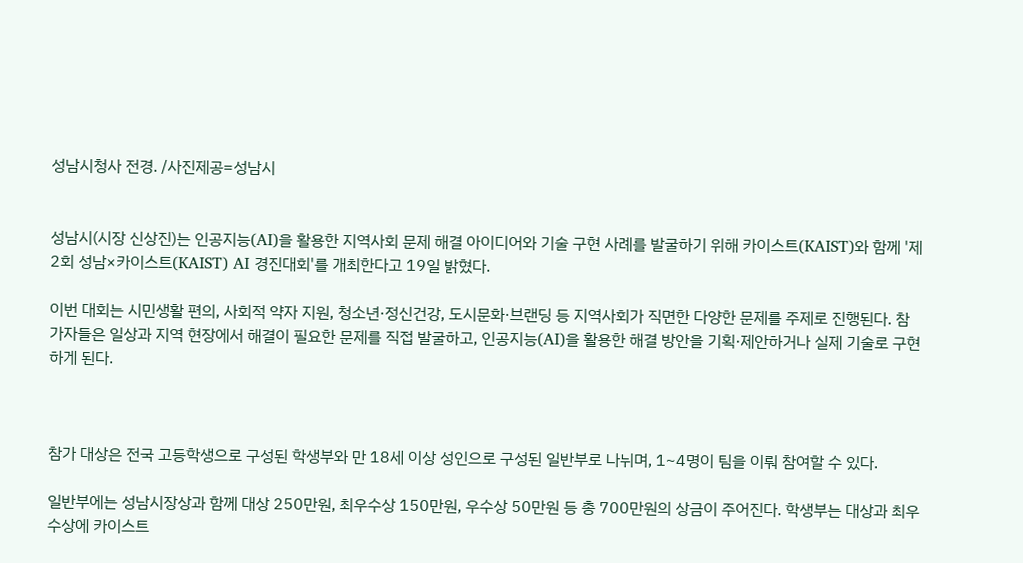성남시청사 전경. /사진제공=성남시


성남시(시장 신상진)는 인공지능(AI)을 활용한 지역사회 문제 해결 아이디어와 기술 구현 사례를 발굴하기 위해 카이스트(KAIST)와 함께 '제2회 성남×카이스트(KAIST) AI 경진대회'를 개최한다고 19일 밝혔다.

이번 대회는 시민생활 편의, 사회적 약자 지원, 청소년·정신건강, 도시문화·브랜딩 등 지역사회가 직면한 다양한 문제를 주제로 진행된다. 참가자들은 일상과 지역 현장에서 해결이 필요한 문제를 직접 발굴하고, 인공지능(AI)을 활용한 해결 방안을 기획·제안하거나 실제 기술로 구현하게 된다.



참가 대상은 전국 고등학생으로 구성된 학생부와 만 18세 이상 성인으로 구성된 일반부로 나뉘며, 1~4명이 팀을 이뤄 참여할 수 있다.

일반부에는 성남시장상과 함께 대상 250만원, 최우수상 150만원, 우수상 50만원 등 총 700만원의 상금이 주어진다. 학생부는 대상과 최우수상에 카이스트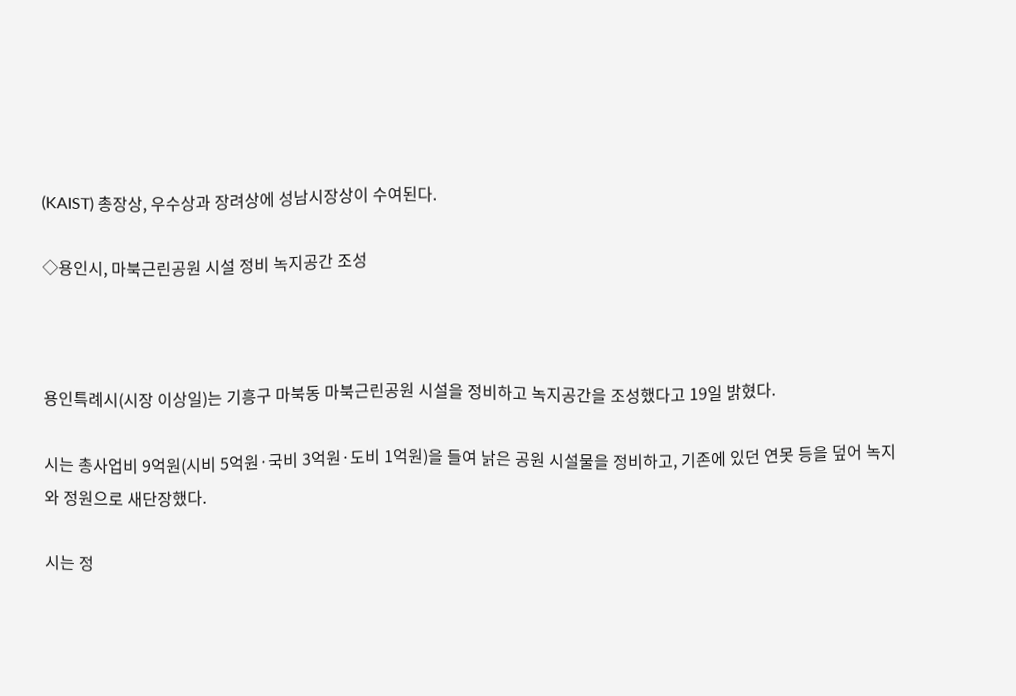(KAIST) 총장상, 우수상과 장려상에 성남시장상이 수여된다.

◇용인시, 마북근린공원 시설 정비 녹지공간 조성



용인특례시(시장 이상일)는 기흥구 마북동 마북근린공원 시설을 정비하고 녹지공간을 조성했다고 19일 밝혔다.

시는 총사업비 9억원(시비 5억원·국비 3억원·도비 1억원)을 들여 낡은 공원 시설물을 정비하고, 기존에 있던 연못 등을 덮어 녹지와 정원으로 새단장했다.

시는 정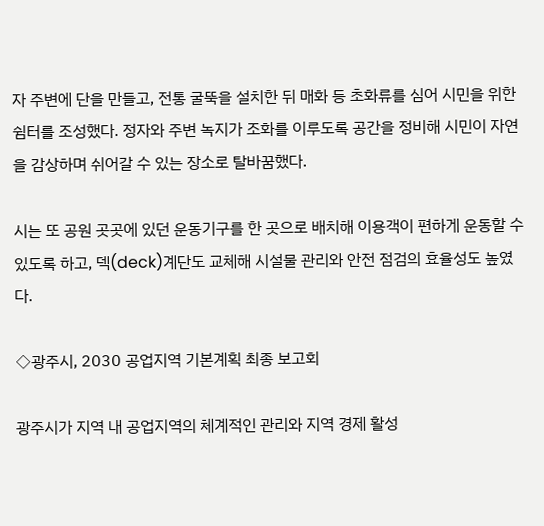자 주변에 단을 만들고, 전통 굴뚝을 설치한 뒤 매화 등 초화류를 심어 시민을 위한 쉼터를 조성했다. 정자와 주변 녹지가 조화를 이루도록 공간을 정비해 시민이 자연을 감상하며 쉬어갈 수 있는 장소로 탈바꿈했다.

시는 또 공원 곳곳에 있던 운동기구를 한 곳으로 배치해 이용객이 편하게 운동할 수 있도록 하고, 덱(deck)계단도 교체해 시설물 관리와 안전 점검의 효율성도 높였다.

◇광주시, 2030 공업지역 기본계획 최종 보고회

광주시가 지역 내 공업지역의 체계적인 관리와 지역 경제 활성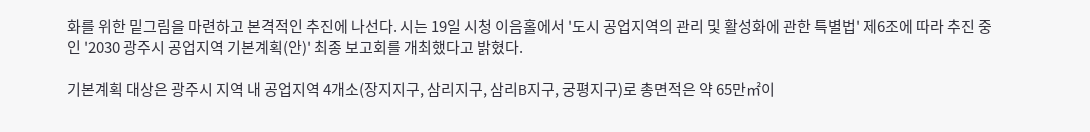화를 위한 밑그림을 마련하고 본격적인 추진에 나선다. 시는 19일 시청 이음홀에서 '도시 공업지역의 관리 및 활성화에 관한 특별법' 제6조에 따라 추진 중인 '2030 광주시 공업지역 기본계획(안)' 최종 보고회를 개최했다고 밝혔다.

기본계획 대상은 광주시 지역 내 공업지역 4개소(장지지구, 삼리지구, 삼리B지구, 궁평지구)로 총면적은 약 65만㎡이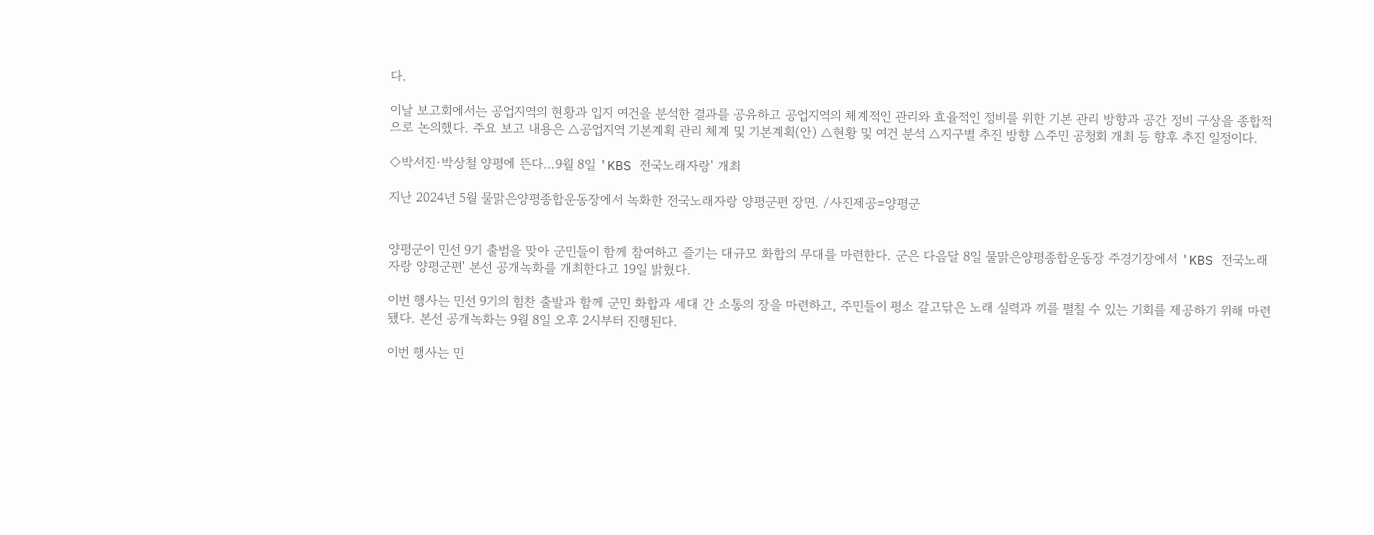다.

이날 보고회에서는 공업지역의 현황과 입지 여건을 분석한 결과를 공유하고 공업지역의 체계적인 관리와 효율적인 정비를 위한 기본 관리 방향과 공간 정비 구상을 종합적으로 논의했다. 주요 보고 내용은 △공업지역 기본계획 관리 체계 및 기본계획(안) △현황 및 여건 분석 △지구별 추진 방향 △주민 공청회 개최 등 향후 추진 일정이다.

◇박서진·박상철 양평에 뜬다…9월 8일 'KBS 전국노래자랑' 개최

지난 2024년 5월 물맑은양평종합운동장에서 녹화한 전국노래자랑 양평군편 장면. /사진제공=양평군


양평군이 민선 9기 출범을 맞아 군민들이 함께 참여하고 즐기는 대규모 화합의 무대를 마련한다. 군은 다음달 8일 물맑은양평종합운동장 주경기장에서 'KBS 전국노래자랑 양평군편' 본선 공개녹화를 개최한다고 19일 밝혔다.

이번 행사는 민선 9기의 힘찬 출발과 함께 군민 화합과 세대 간 소통의 장을 마련하고, 주민들이 평소 갈고닦은 노래 실력과 끼를 펼칠 수 있는 기회를 제공하기 위해 마련됐다. 본선 공개녹화는 9월 8일 오후 2시부터 진행된다.

이번 행사는 민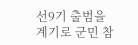선9기 출범을 계기로 군민 참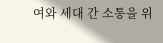여와 세대 간 소통을 위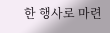한 행사로 마련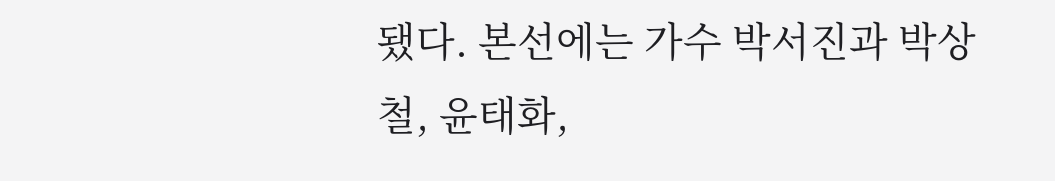됐다. 본선에는 가수 박서진과 박상철, 윤태화,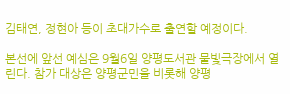김태연, 정현아 등이 초대가수로 출연할 예정이다.

본선에 앞선 예심은 9월6일 양평도서관 물빛극장에서 열린다. 참가 대상은 양평군민을 비롯해 양평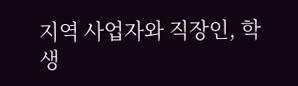지역 사업자와 직장인, 학생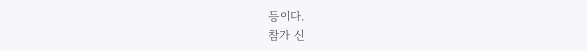등이다.
참가 신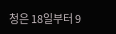청은 18일부터 9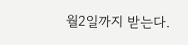월2일까지 받는다.